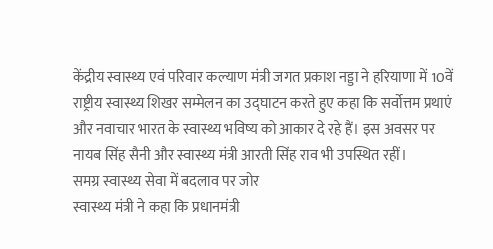केंद्रीय स्वास्थ्य एवं परिवार कल्याण मंत्री जगत प्रकाश नड्डा ने हरियाणा में 10वें राष्ट्रीय स्वास्थ्य शिखर सम्मेलन का उद्घाटन करते हुए कहा कि सर्वोत्तम प्रथाएं और नवाचार भारत के स्वास्थ्य भविष्य को आकार दे रहे हैं। इस अवसर पर नायब सिंह सैनी और स्वास्थ्य मंत्री आरती सिंह राव भी उपस्थित रहीं।
समग्र स्वास्थ्य सेवा में बदलाव पर जोर
स्वास्थ्य मंत्री ने कहा कि प्रधानमंत्री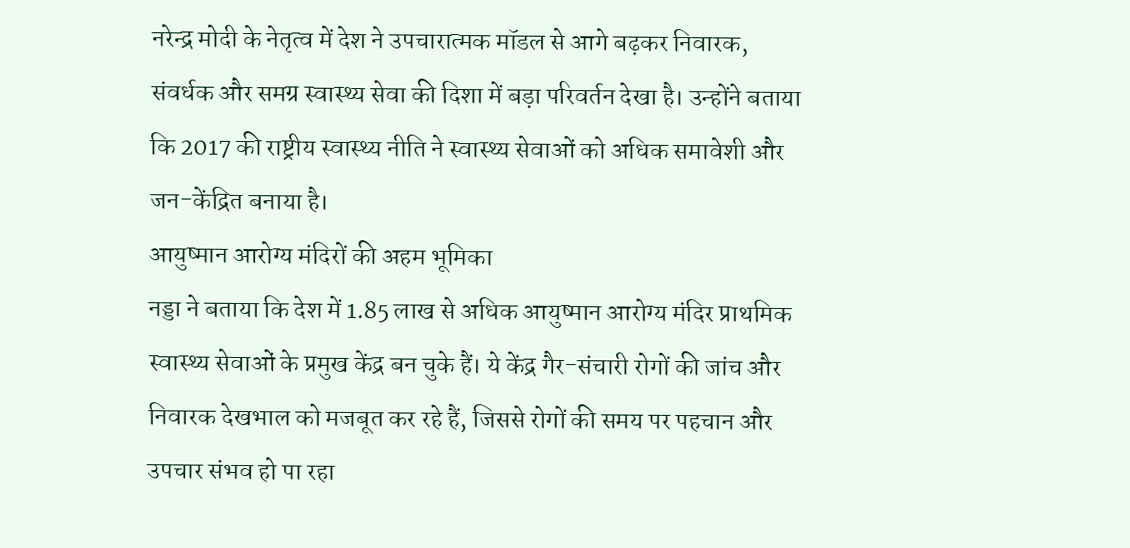नरेन्द्र मोदी के नेतृत्व में देश ने उपचारात्मक मॉडल से आगे बढ़कर निवारक, संवर्धक और समग्र स्वास्थ्य सेवा की दिशा में बड़ा परिवर्तन देखा है। उन्होंने बताया कि 2017 की राष्ट्रीय स्वास्थ्य नीति ने स्वास्थ्य सेवाओं को अधिक समावेशी और जन-केंद्रित बनाया है।
आयुष्मान आरोग्य मंदिरों की अहम भूमिका
नड्डा ने बताया कि देश में 1.85 लाख से अधिक आयुष्मान आरोग्य मंदिर प्राथमिक स्वास्थ्य सेवाओं के प्रमुख केंद्र बन चुके हैं। ये केंद्र गैर-संचारी रोगों की जांच और निवारक देखभाल को मजबूत कर रहे हैं, जिससे रोगों की समय पर पहचान और उपचार संभव हो पा रहा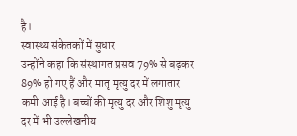है।
स्वास्थ्य संकेतकों में सुधार
उन्होंने कहा कि संस्थागत प्रसव 79% से बढ़कर 89% हो गए हैं और मातृ मृत्यु दर में लगातार कमी आई है। बच्चों की मृत्यु दर और शिशु मृत्यु दर में भी उल्लेखनीय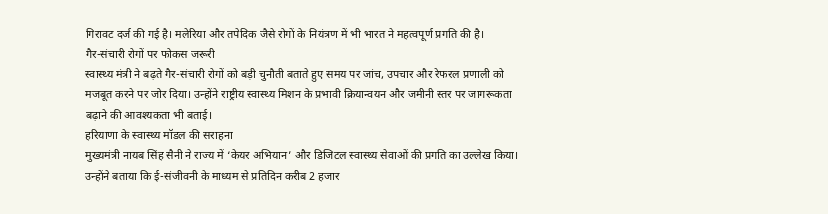गिरावट दर्ज की गई है। मलेरिया और तपेदिक जैसे रोगों के नियंत्रण में भी भारत ने महत्वपूर्ण प्रगति की है।
गैर-संचारी रोगों पर फोकस जरूरी
स्वास्थ्य मंत्री ने बढ़ते गैर-संचारी रोगों को बड़ी चुनौती बताते हुए समय पर जांच, उपचार और रेफरल प्रणाली को मजबूत करने पर जोर दिया। उन्होंने राष्ट्रीय स्वास्थ्य मिशन के प्रभावी क्रियान्वयन और जमीनी स्तर पर जागरूकता बढ़ाने की आवश्यकता भी बताई।
हरियाणा के स्वास्थ्य मॉडल की सराहना
मुख्यमंत्री नायब सिंह सैनी ने राज्य में ‘केयर अभियान’ और डिजिटल स्वास्थ्य सेवाओं की प्रगति का उल्लेख किया। उन्होंने बताया कि ई-संजीवनी के माध्यम से प्रतिदिन करीब 2 हजार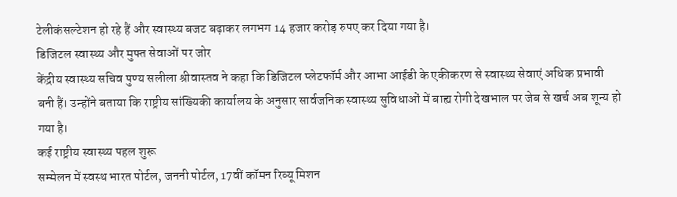टेलीकंसल्टेशन हो रहे हैं और स्वास्थ्य बजट बढ़ाकर लगभग 14 हजार करोड़ रुपए कर दिया गया है।
डिजिटल स्वास्थ्य और मुफ्त सेवाओं पर जोर
केंद्रीय स्वास्थ्य सचिव पुण्य सलीला श्रीवास्तव ने कहा कि डिजिटल प्लेटफॉर्म और आभा आईडी के एकीकरण से स्वास्थ्य सेवाएं अधिक प्रभावी बनी हैं। उन्होंने बताया कि राष्ट्रीय सांख्यिकी कार्यालय के अनुसार सार्वजनिक स्वास्थ्य सुविधाओं में बाह्य रोगी देखभाल पर जेब से खर्च अब शून्य हो गया है।
कई राष्ट्रीय स्वास्थ्य पहल शुरू
सम्मेलन में स्वस्थ भारत पोर्टल, जननी पोर्टल, 17वीं कॉमन रिव्यू मिशन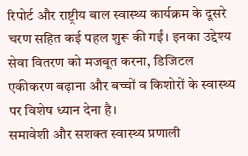रिपोर्ट और राष्ट्रीय बाल स्वास्थ्य कार्यक्रम के दूसरे चरण सहित कई पहल शुरू की गईं। इनका उद्देश्य सेवा वितरण को मजबूत करना, डिजिटल एकीकरण बढ़ाना और बच्चों व किशोरों के स्वास्थ्य पर विशेष ध्यान देना है।
समावेशी और सशक्त स्वास्थ्य प्रणाली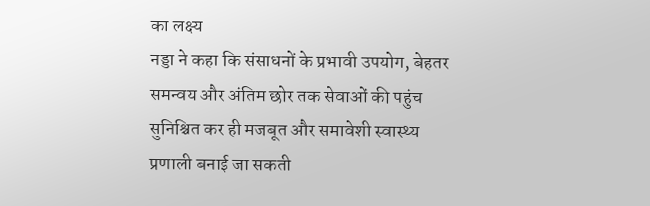का लक्ष्य
नड्डा ने कहा कि संसाधनों के प्रभावी उपयोग, बेहतर समन्वय और अंतिम छोर तक सेवाओं की पहुंच सुनिश्चित कर ही मजबूत और समावेशी स्वास्थ्य प्रणाली बनाई जा सकती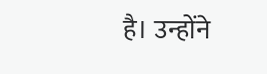है। उन्होंने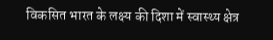विकसित भारत के लक्ष्य की दिशा में स्वास्थ्य क्षेत्र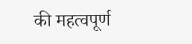की महत्वपूर्ण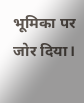भूमिका पर जोर दिया।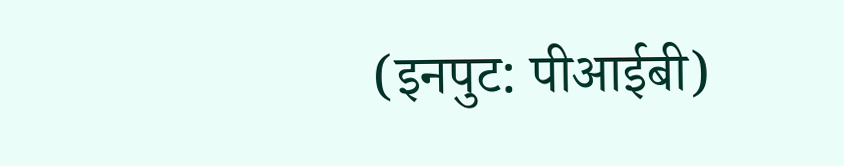(इनपुट: पीआईबी)